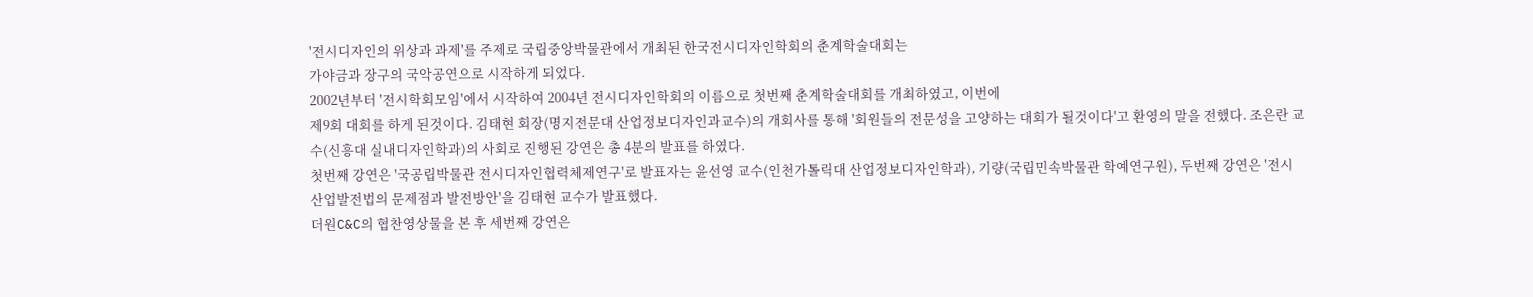'전시디자인의 위상과 과제'를 주제로 국립중앙박물관에서 개최된 한국전시디자인학회의 춘계학술대회는
가야금과 장구의 국악공연으로 시작하게 되었다.
2002년부터 '전시학회모임'에서 시작하여 2004년 전시디자인학회의 이름으로 첫번째 춘계학술대회를 개최하였고, 이번에
제9회 대회를 하게 된것이다. 김태현 회장(명지전문대 산업정보디자인과교수)의 개회사를 통해 '회원들의 전문성을 고양하는 대회가 될것이다'고 환영의 말을 전했다. 조은란 교수(신흥대 실내디자인학과)의 사회로 진행된 강연은 총 4분의 발표를 하였다.
첫번째 강연은 '국공립박물관 전시디자인협력체제연구'로 발표자는 윤선영 교수(인천가톨릭대 산업정보디자인학과), 기량(국립민속박물관 학예연구원), 두번째 강연은 '전시산업발전법의 문제점과 발전방안'을 김태현 교수가 발표했다.
더원C&C의 협찬영상물을 본 후 세번째 강연은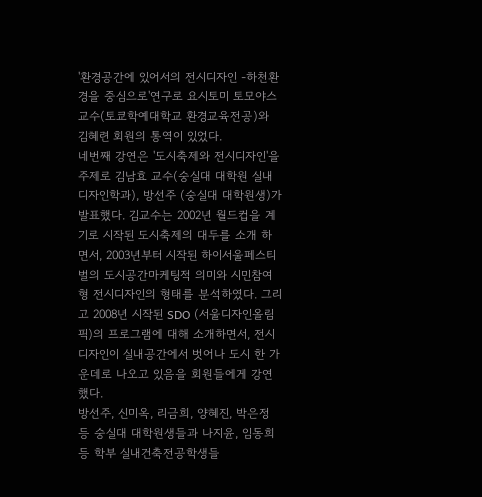'환경공간에 있어서의 전시디자인 -하천환경을 중심으로'연구로 요시토미 토모야스 교수(토쿄학예대학교 환경교육전공)와 김혜련 회원의 통역이 있었다.
네번째 강연은 '도시축제와 전시디자인'을 주제로 김남효 교수(숭실대 대학원 실내디자인학과), 방선주 (숭실대 대학원생)가 발표했다. 김교수는 2002년 월드컵을 계기로 시작된 도시축제의 대두를 소개 하면서, 2003년부터 시작된 하이서울페스티벌의 도시공간마케팅적 의미와 시민참여형 전시디자인의 형태를 분석하였다. 그리고 2008년 시작된 SDO (서울디자인올림픽)의 프로그램에 대해 소개하면서, 전시디자인이 실내공간에서 벗어나 도시 한 가운데로 나오고 있음을 회원들에게 강연했다.
방선주, 신미옥, 리금희, 양혜진, 박은정 등 숭실대 대학원생들과 나지윤, 임동희 등 학부 실내건축전공학생들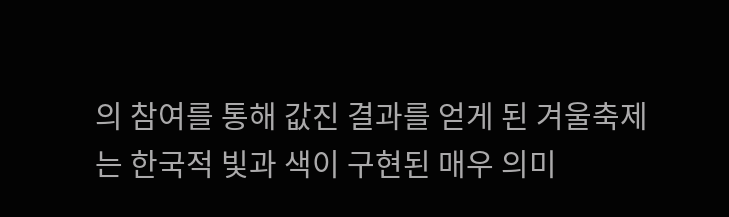의 참여를 통해 값진 결과를 얻게 된 겨울축제는 한국적 빛과 색이 구현된 매우 의미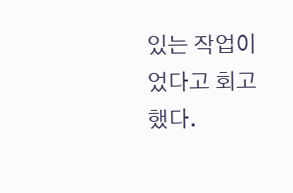있는 작업이었다고 회고했다.